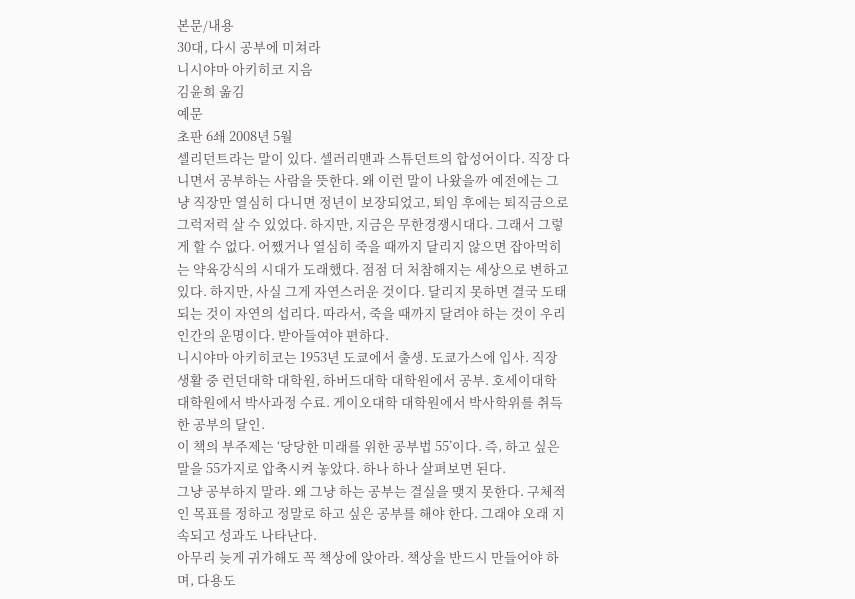본문/내용
30대, 다시 공부에 미쳐라
니시야마 아키히코 지음
김윤희 옮김
예문
초판 6쇄 2008년 5월
셀리던트라는 말이 있다. 셀러리맨과 스튜던트의 합성어이다. 직장 다니면서 공부하는 사람을 뜻한다. 왜 이런 말이 나왔을까 예전에는 그냥 직장만 열심히 다니면 정년이 보장되었고, 퇴임 후에는 퇴직금으로 그럭저럭 살 수 있었다. 하지만, 지금은 무한경쟁시대다. 그래서 그렇게 할 수 없다. 어쨌거나 열심히 죽을 때까지 달리지 않으면 잡아먹히는 약육강식의 시대가 도래했다. 점점 더 처참해지는 세상으로 변하고 있다. 하지만, 사실 그게 자연스러운 것이다. 달리지 못하면 결국 도태되는 것이 자연의 섭리다. 따라서, 죽을 때까지 달려야 하는 것이 우리 인간의 운명이다. 받아들여야 편하다.
니시야마 아키히코는 1953년 도쿄에서 출생. 도쿄가스에 입사. 직장생활 중 런던대학 대학원, 하버드대학 대학원에서 공부. 호세이대학 대학원에서 박사과정 수료. 게이오대학 대학원에서 박사학위를 취득한 공부의 달인.
이 책의 부주제는 ‘당당한 미래를 위한 공부법 55’이다. 즉, 하고 싶은 말을 55가지로 압축시켜 놓았다. 하나 하나 살펴보면 된다.
그냥 공부하지 말라. 왜 그냥 하는 공부는 결실을 맺지 못한다. 구체적인 목표를 정하고 정말로 하고 싶은 공부를 해야 한다. 그래야 오래 지속되고 성과도 나타난다.
아무리 늦게 귀가해도 꼭 책상에 앉아라. 책상을 반드시 만들어야 하며, 다용도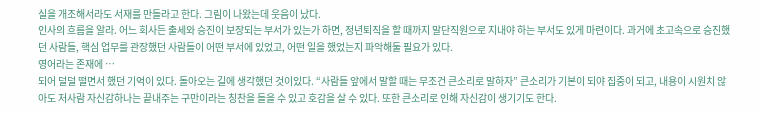실을 개조해서라도 서재를 만들라고 한다. 그림이 나왔는데 웃음이 났다.
인사의 흐름을 알라. 어느 회사든 출세와 승진이 보장되는 부서가 있는가 하면, 정년퇴직을 할 때까지 말단직원으로 지내야 하는 부서도 있게 마련이다. 과거에 초고속으로 승진했던 사람들, 핵심 업무를 관장했던 사람들이 어떤 부서에 있었고, 어떤 일을 했었는지 파악해둘 필요가 있다.
영어라는 존재에 …
되어 덜덜 떨면서 했던 기억이 있다. 돌아오는 길에 생각했던 것이있다. “사람들 앞에서 말할 때는 무조건 큰소리로 말하자” 큰소리가 기본이 되야 집중이 되고, 내용이 시원치 않아도 저사람 자신감하나는 끝내주는 구만이라는 칭찬을 들을 수 있고 호감을 살 수 있다. 또한 큰소리로 인해 자신감이 생기기도 한다.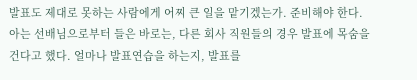발표도 제대로 못하는 사람에게 어찌 큰 일을 맡기겠는가. 준비해야 한다.
아는 선배님으로부터 들은 바로는, 다른 회사 직원들의 경우 발표에 목숨을 건다고 했다. 얼마나 발표연습을 하는지, 발표를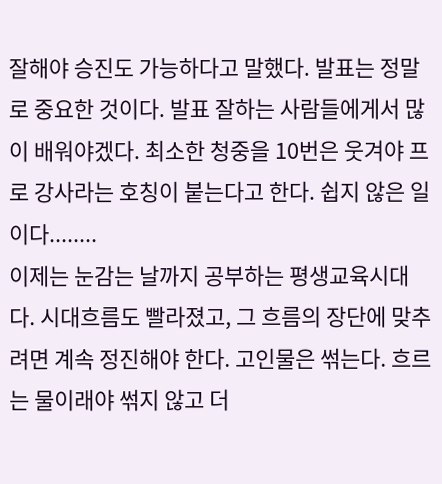잘해야 승진도 가능하다고 말했다. 발표는 정말로 중요한 것이다. 발표 잘하는 사람들에게서 많이 배워야겠다. 최소한 청중을 10번은 웃겨야 프로 강사라는 호칭이 붙는다고 한다. 쉽지 않은 일이다........
이제는 눈감는 날까지 공부하는 평생교육시대다. 시대흐름도 빨라졌고, 그 흐름의 장단에 맞추려면 계속 정진해야 한다. 고인물은 썪는다. 흐르는 물이래야 썪지 않고 더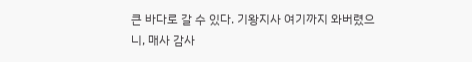큰 바다로 갈 수 있다. 기왕지사 여기까지 와버렸으니, 매사 감사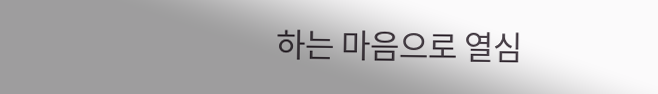하는 마음으로 열심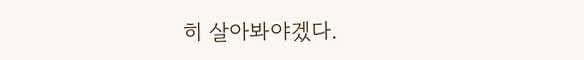히 살아봐야겠다.